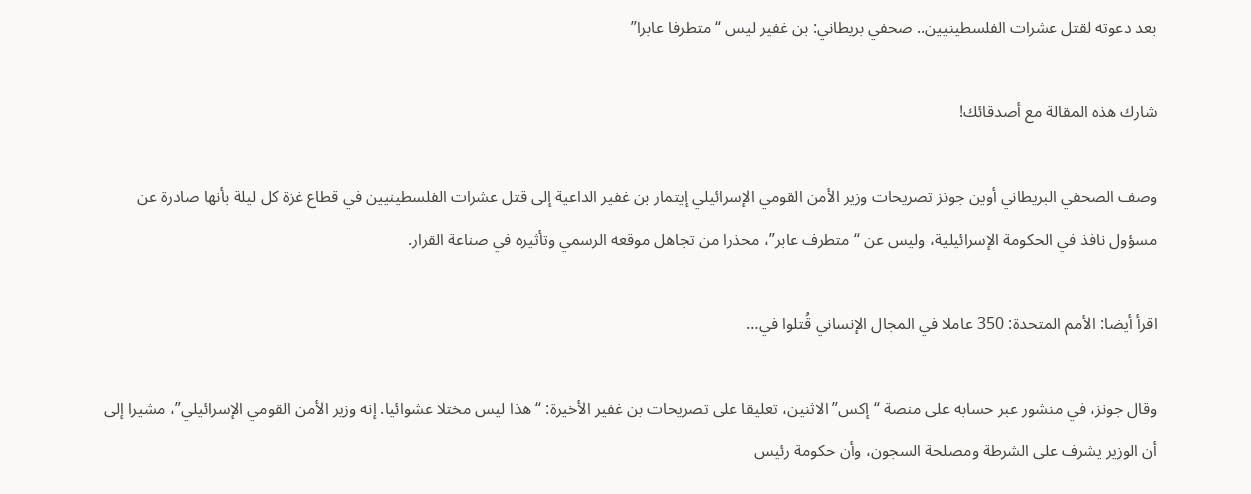بعد دعوته لقتل عشرات الفلسطينيين.. صحفي بريطاني: بن غفير ليس “متطرفا عابرا”

شارك هذه المقالة مع أصدقائك!

وصف الصحفي البريطاني أوين جونز تصريحات وزير الأمن القومي الإسرائيلي إيتمار بن غفير الداعية إلى قتل عشرات الفلسطينيين في قطاع غزة كل ليلة بأنها صادرة عن مسؤول نافذ في الحكومة الإسرائيلية، وليس عن “متطرف عابر”، محذرا من تجاهل موقعه الرسمي وتأثيره في صناعة القرار.

اقرأ أيضا: الأمم المتحدة: 350 عاملا في المجال الإنساني قُتلوا في…

وقال جونز، في منشور عبر حسابه على منصة “إكس” الاثنين، تعليقا على تصريحات بن غفير الأخيرة: “هذا ليس مختلا عشوائيا. إنه وزير الأمن القومي الإسرائيلي”، مشيرا إلى أن الوزير يشرف على الشرطة ومصلحة السجون، وأن حكومة رئيس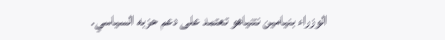الوزراء بنيامين نتنياهو تعتمد على دعم حزبه السياسي.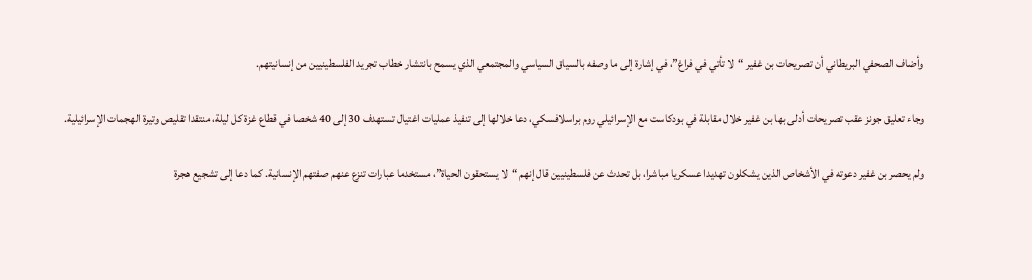وأضاف الصحفي البريطاني أن تصريحات بن غفير “لا تأتي في فراغ”، في إشارة إلى ما وصفه بالسياق السياسي والمجتمعي الذي يسمح بانتشار خطاب تجريد الفلسطينيين من إنسانيتهم.

وجاء تعليق جونز عقب تصريحات أدلى بها بن غفير خلال مقابلة في بودكاست مع الإسرائيلي روم براسلافسكي، دعا خلالها إلى تنفيذ عمليات اغتيال تستهدف 30 إلى 40 شخصا في قطاع غزة كل ليلة، منتقدا تقليص وتيرة الهجمات الإسرائيلية.

ولم يحصر بن غفير دعوته في الأشخاص الذين يشكلون تهديدا عسكريا مباشرا، بل تحدث عن فلسطينيين قال إنهم “لا يستحقون الحياة”، مستخدما عبارات تنزع عنهم صفتهم الإنسانية. كما دعا إلى تشجيع هجرة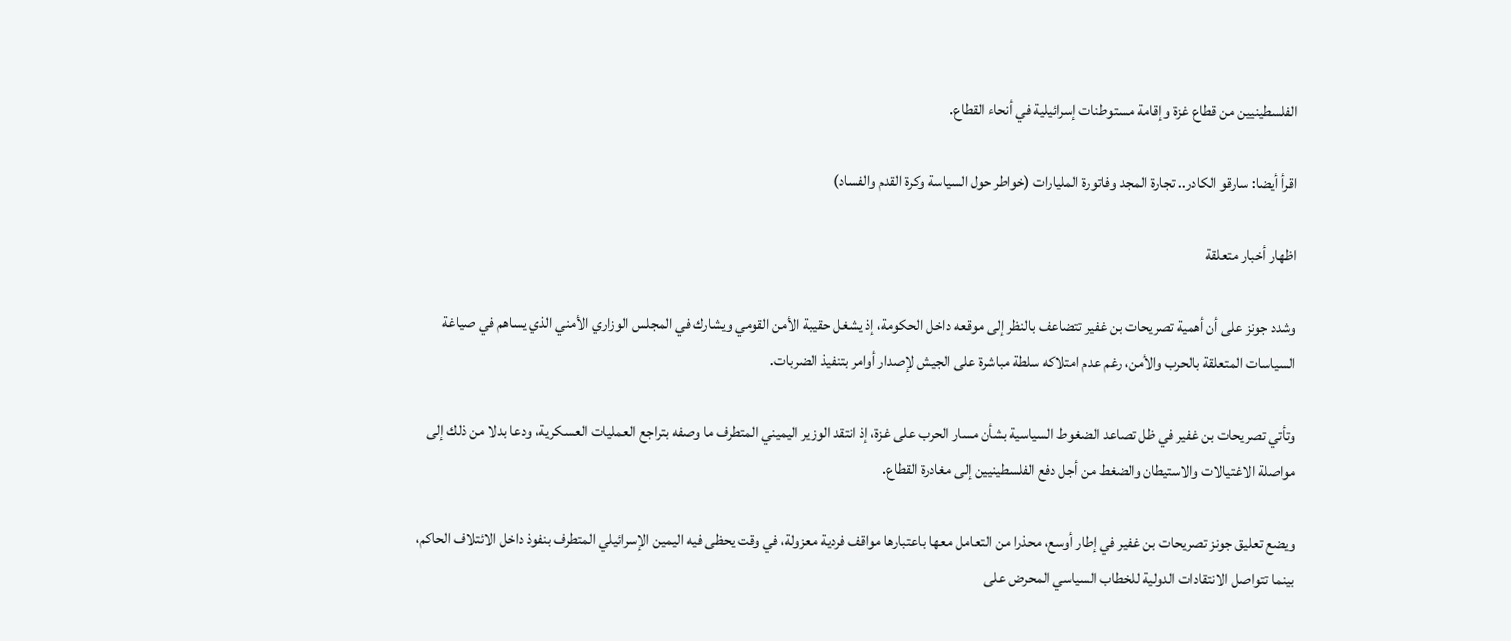الفلسطينيين من قطاع غزة وإقامة مستوطنات إسرائيلية في أنحاء القطاع.

اقرأ أيضا: سارقو الكادر.. تجارة المجد وفاتورة المليارات (خواطر حول السياسة وكرة القدم والفساد)

اظهار أخبار متعلقة

وشدد جونز على أن أهمية تصريحات بن غفير تتضاعف بالنظر إلى موقعه داخل الحكومة، إذ يشغل حقيبة الأمن القومي ويشارك في المجلس الوزاري الأمني الذي يساهم في صياغة السياسات المتعلقة بالحرب والأمن، رغم عدم امتلاكه سلطة مباشرة على الجيش لإصدار أوامر بتنفيذ الضربات.

وتأتي تصريحات بن غفير في ظل تصاعد الضغوط السياسية بشأن مسار الحرب على غزة، إذ انتقد الوزير اليميني المتطرف ما وصفه بتراجع العمليات العسكرية، ودعا بدلا من ذلك إلى مواصلة الاغتيالات والاستيطان والضغط من أجل دفع الفلسطينيين إلى مغادرة القطاع.

ويضع تعليق جونز تصريحات بن غفير في إطار أوسع، محذرا من التعامل معها باعتبارها مواقف فردية معزولة، في وقت يحظى فيه اليمين الإسرائيلي المتطرف بنفوذ داخل الائتلاف الحاكم، بينما تتواصل الانتقادات الدولية للخطاب السياسي المحرض على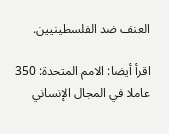العنف ضد الفلسطينيين.

اقرأ أيضا: الامم المتحدة: 350 عاملا في المجال الإنساني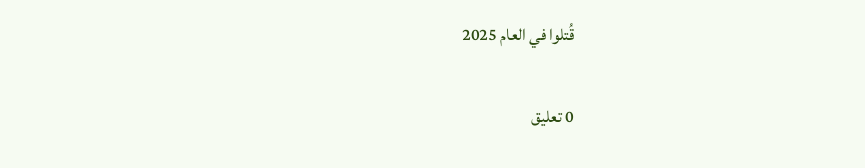قُتلوا في العام 2025

0 تعليق